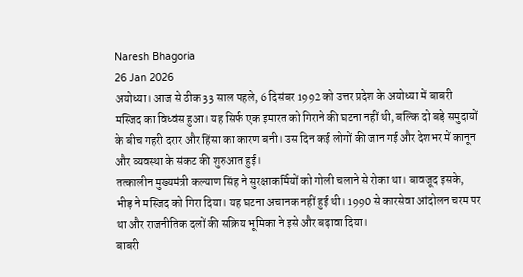Naresh Bhagoria
26 Jan 2026
अयोध्या। आज से ठीक 33 साल पहले, 6 दिसंबर 1992 को उत्तर प्रदेश के अयोध्या में बाबरी मस्जिद का विध्वंस हुआ। यह सिर्फ एक इमारत को गिराने की घटना नहीं थी, बल्कि दो बड़े समुदायों के बीच गहरी दरार और हिंसा का कारण बनी। उस दिन कई लोगों की जान गई और देशभर में कानून और व्यवस्था के संकट की शुरुआत हुई।
तत्कालीन मुख्यमंत्री कल्याण सिंह ने सुरक्षाकर्मियों को गोली चलाने से रोका था। बावजूद इसके, भीड़ ने मस्जिद को गिरा दिया। यह घटना अचानक नहीं हुई थी। 1990 से कारसेवा आंदोलन चरम पर था और राजनीतिक दलों की सक्रिय भूमिका ने इसे और बढ़ावा दिया।
बाबरी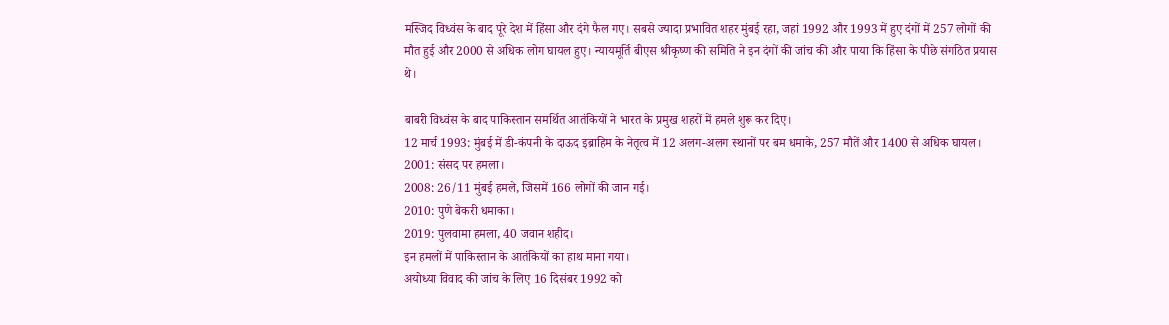मस्जिद विध्वंस के बाद पूरे देश में हिंसा और दंगे फैल गए। सबसे ज्यादा प्रभावित शहर मुंबई रहा, जहां 1992 और 1993 में हुए दंगों में 257 लोगों की मौत हुई और 2000 से अधिक लोग घायल हुए। न्यायमूर्ति बीएस श्रीकृष्ण की समिति ने इन दंगों की जांच की और पाया कि हिंसा के पीछे संगठित प्रयास थे।

बाबरी विध्वंस के बाद पाकिस्तान समर्थित आतंकियों ने भारत के प्रमुख शहरों में हमले शुरू कर दिए।
12 मार्च 1993: मुंबई में डी-कंपनी के दाऊद इब्राहिम के नेतृत्व में 12 अलग-अलग स्थानों पर बम धमाके, 257 मौतें और 1400 से अधिक घायल।
2001: संसद पर हमला।
2008: 26/11 मुंबई हमले, जिसमें 166 लोगों की जान गई।
2010: पुणे बेकरी धमाका।
2019: पुलवामा हमला, 40 जवान शहीद।
इन हमलों में पाकिस्तान के आतंकियों का हाथ माना गया।
अयोध्या विवाद की जांच के लिए 16 दिसंबर 1992 को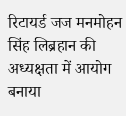रिटायर्ड जज मनमोहन सिंह लिब्रहान की अध्यक्षता में आयोग बनाया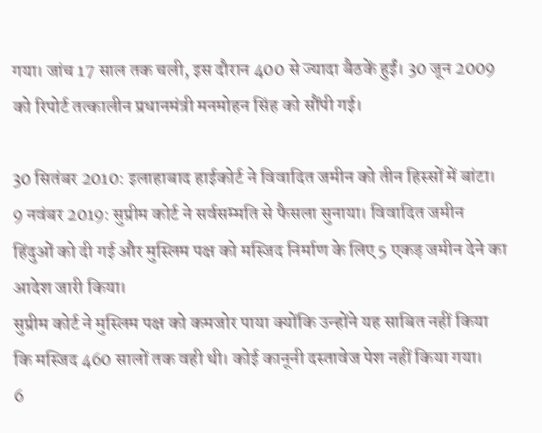गया। जांच 17 साल तक चली, इस दौरान 400 से ज्यादा बैठकें हुईं। 30 जून 2009 को रिपोर्ट तत्कालीन प्रधानमंत्री मनमोहन सिंह को सौंपी गई।

30 सितंबर 2010: इलाहाबाद हाईकोर्ट ने विवादित जमीन को तीन हिस्सों में बांटा।
9 नवंबर 2019: सुप्रीम कोर्ट ने सर्वसम्मति से फैसला सुनाया। विवादित जमीन हिंदुओं को दी गई और मुस्लिम पक्ष को मस्जिद निर्माण के लिए 5 एकड़ जमीन देने का आदेश जारी किया।
सुप्रीम कोर्ट ने मुस्लिम पक्ष को कमजोर पाया क्योंकि उन्होंने यह साबित नहीं किया कि मस्जिद 460 सालों तक वही थी। कोई कानूनी दस्तावेज पेश नहीं किया गया।
6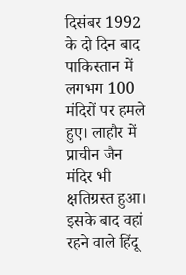दिसंबर 1992 के दो दिन बाद पाकिस्तान में लगभग 100 मंदिरों पर हमले हुए। लाहौर में प्राचीन जैन मंदिर भी क्षतिग्रस्त हुआ। इसके बाद वहां रहने वाले हिंदू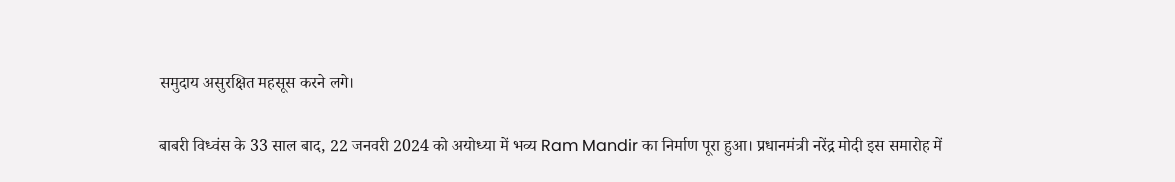समुदाय असुरक्षित महसूस करने लगे।

बाबरी विध्वंस के 33 साल बाद, 22 जनवरी 2024 को अयोध्या में भव्य Ram Mandir का निर्माण पूरा हुआ। प्रधानमंत्री नरेंद्र मोदी इस समारोह में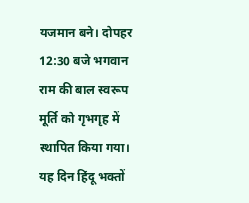यजमान बने। दोपहर 12:30 बजे भगवान राम की बाल स्वरूप मूर्ति को गृभगृह में स्थापित किया गया। यह दिन हिंदू भक्तों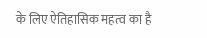के लिए ऐतिहासिक महत्व का है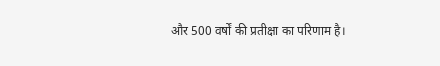और 500 वर्षों की प्रतीक्षा का परिणाम है।